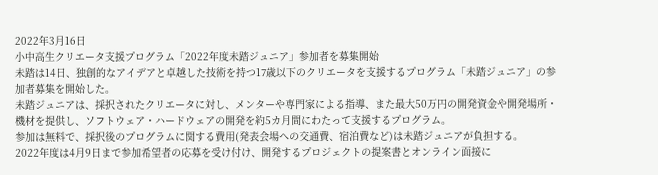2022年3月16日
小中高生クリエータ支援プログラム「2022年度未踏ジュニア」参加者を募集開始
未踏は14日、独創的なアイデアと卓越した技術を持つ17歳以下のクリエータを支援するプログラム「未踏ジュニア」の参加者募集を開始した。
未踏ジュニアは、採択されたクリエータに対し、メンターや専門家による指導、また最大50万円の開発資金や開発場所・機材を提供し、ソフトウェア・ハードウェアの開発を約5カ月間にわたって支援するプログラム。
参加は無料で、採択後のプログラムに関する費用(発表会場への交通費、宿泊費など)は未踏ジュニアが負担する。
2022年度は4月9日まで参加希望者の応募を受け付け、開発するプロジェクトの提案書とオンライン面接に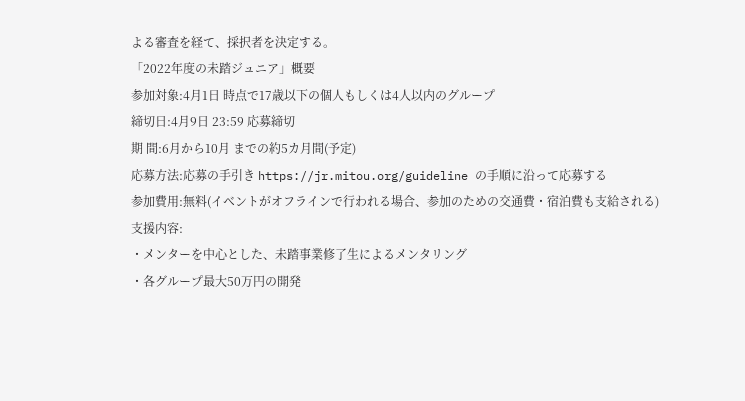よる審査を経て、採択者を決定する。
「2022年度の未踏ジュニア」概要
参加対象:4月1日 時点で17歳以下の個人もしくは4人以内のグループ
締切日:4月9日 23:59 応募締切
期 間:6月から10月 までの約5カ月間(予定)
応募方法:応募の手引き https://jr.mitou.org/guideline の手順に沿って応募する
参加費用:無料(イベントがオフラインで行われる場合、参加のための交通費・宿泊費も支給される)
支援内容:
・メンターを中心とした、未踏事業修了生によるメンタリング
・各グループ最大50万円の開発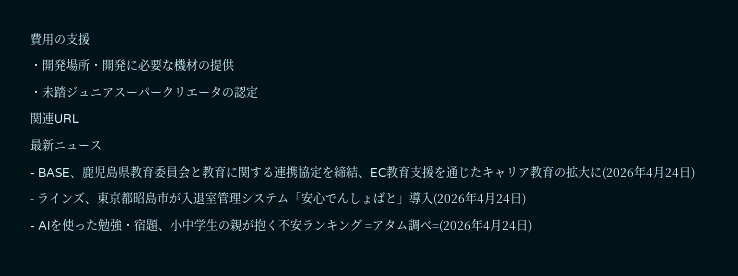費用の支援
・開発場所・開発に必要な機材の提供
・未踏ジュニアスーパークリエータの認定
関連URL
最新ニュース
- BASE、鹿児島県教育委員会と教育に関する連携協定を締結、EC教育支援を通じたキャリア教育の拡大に(2026年4月24日)
- ラインズ、東京都昭島市が入退室管理システム「安心でんしょばと」導入(2026年4月24日)
- AIを使った勉強・宿題、小中学生の親が抱く不安ランキング =アタム調べ=(2026年4月24日)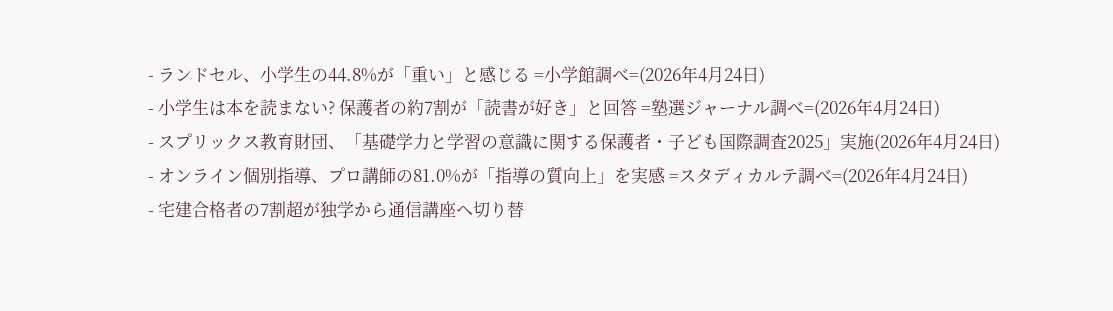- ランドセル、小学生の44.8%が「重い」と感じる =小学館調べ=(2026年4月24日)
- 小学生は本を読まない? 保護者の約7割が「読書が好き」と回答 =塾選ジャーナル調べ=(2026年4月24日)
- スプリックス教育財団、「基礎学力と学習の意識に関する保護者・子ども国際調査2025」実施(2026年4月24日)
- オンライン個別指導、プロ講師の81.0%が「指導の質向上」を実感 =スタディカルテ調べ=(2026年4月24日)
- 宅建合格者の7割超が独学から通信講座へ切り替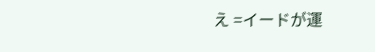え =イードが運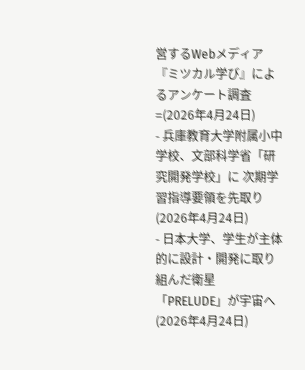営するWebメディア『ミツカル学び』によるアンケート調査=(2026年4月24日)
- 兵庫教育大学附属小中学校、文部科学省「研究開発学校」に 次期学習指導要領を先取り(2026年4月24日)
- 日本大学、学生が主体的に設計・開発に取り組んだ衛星「PRELUDE」が宇宙へ(2026年4月24日)